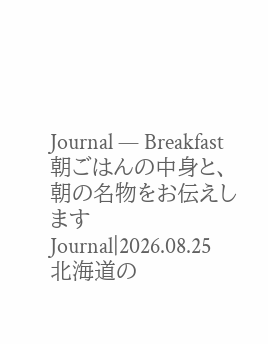Journal — Breakfast
朝ごはんの中身と、朝の名物をお伝えします
Journal|2026.08.25
北海道の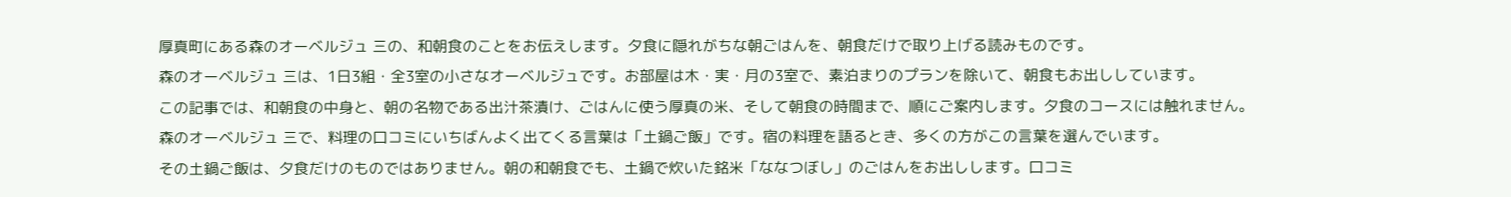厚真町にある森のオーベルジュ 三の、和朝食のことをお伝えします。夕食に隠れがちな朝ごはんを、朝食だけで取り上げる読みものです。
森のオーベルジュ 三は、1日3組・全3室の小さなオーベルジュです。お部屋は木・実・月の3室で、素泊まりのプランを除いて、朝食もお出ししています。
この記事では、和朝食の中身と、朝の名物である出汁茶漬け、ごはんに使う厚真の米、そして朝食の時間まで、順にご案内します。夕食のコースには触れません。
森のオーベルジュ 三で、料理の口コミにいちばんよく出てくる言葉は「土鍋ご飯」です。宿の料理を語るとき、多くの方がこの言葉を選んでいます。
その土鍋ご飯は、夕食だけのものではありません。朝の和朝食でも、土鍋で炊いた銘米「ななつぼし」のごはんをお出しします。口コミ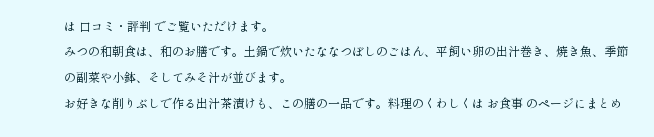は 口コミ・評判 でご覧いただけます。
みつの和朝食は、和のお膳です。土鍋で炊いたななつぼしのごはん、平飼い卵の出汁巻き、焼き魚、季節の副菜や小鉢、そしてみそ汁が並びます。
お好きな削りぶしで作る出汁茶漬けも、この膳の一品です。料理のくわしくは お食事 のページにまとめ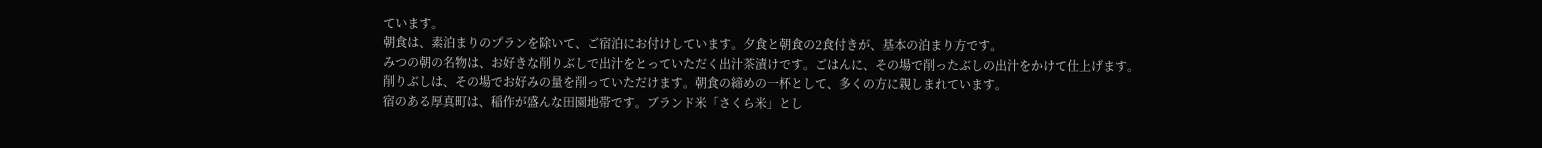ています。
朝食は、素泊まりのプランを除いて、ご宿泊にお付けしています。夕食と朝食の2食付きが、基本の泊まり方です。
みつの朝の名物は、お好きな削りぶしで出汁をとっていただく出汁茶漬けです。ごはんに、その場で削ったぶしの出汁をかけて仕上げます。
削りぶしは、その場でお好みの量を削っていただけます。朝食の締めの一杯として、多くの方に親しまれています。
宿のある厚真町は、稲作が盛んな田園地帯です。ブランド米「さくら米」とし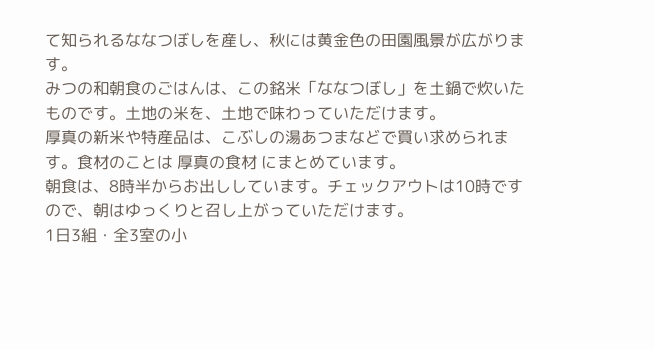て知られるななつぼしを産し、秋には黄金色の田園風景が広がります。
みつの和朝食のごはんは、この銘米「ななつぼし」を土鍋で炊いたものです。土地の米を、土地で味わっていただけます。
厚真の新米や特産品は、こぶしの湯あつまなどで買い求められます。食材のことは 厚真の食材 にまとめています。
朝食は、8時半からお出ししています。チェックアウトは10時ですので、朝はゆっくりと召し上がっていただけます。
1日3組・全3室の小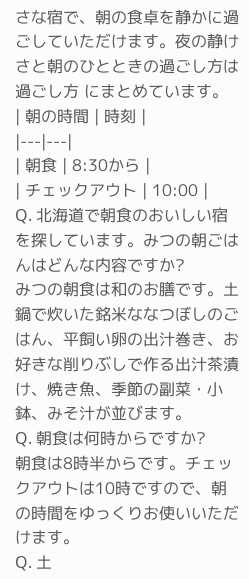さな宿で、朝の食卓を静かに過ごしていただけます。夜の静けさと朝のひとときの過ごし方は 過ごし方 にまとめています。
| 朝の時間 | 時刻 |
|---|---|
| 朝食 | 8:30から |
| チェックアウト | 10:00 |
Q. 北海道で朝食のおいしい宿を探しています。みつの朝ごはんはどんな内容ですか?
みつの朝食は和のお膳です。土鍋で炊いた銘米ななつぼしのごはん、平飼い卵の出汁巻き、お好きな削りぶしで作る出汁茶漬け、焼き魚、季節の副菜・小鉢、みそ汁が並びます。
Q. 朝食は何時からですか?
朝食は8時半からです。チェックアウトは10時ですので、朝の時間をゆっくりお使いいただけます。
Q. 土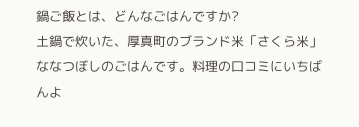鍋ご飯とは、どんなごはんですか?
土鍋で炊いた、厚真町のブランド米「さくら米」ななつぼしのごはんです。料理の口コミにいちばんよ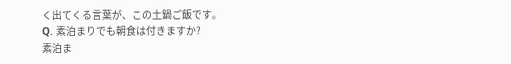く出てくる言葉が、この土鍋ご飯です。
Q. 素泊まりでも朝食は付きますか?
素泊ま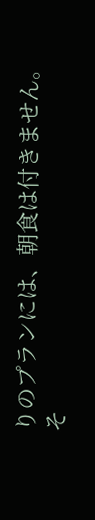りのプランには、朝食は付きません。そ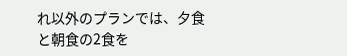れ以外のプランでは、夕食と朝食の2食を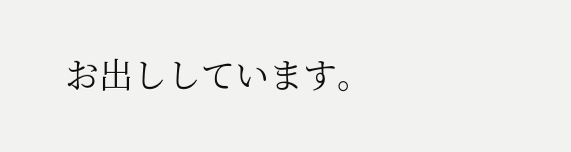お出ししています。